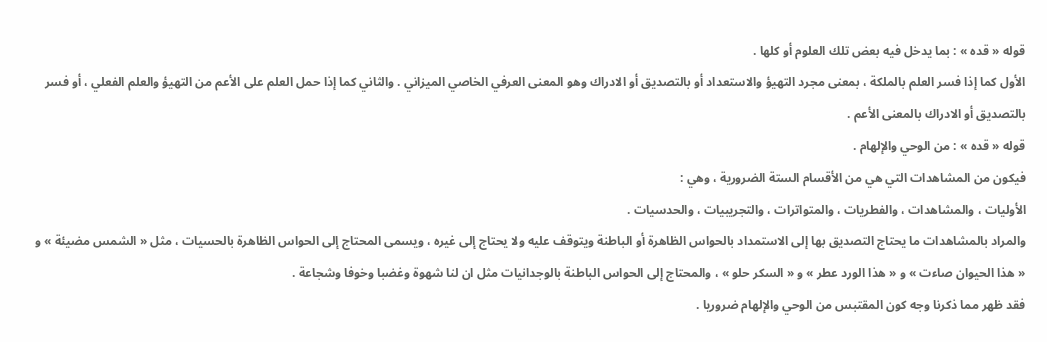قوله « قده » : بما يدخل فيه بعض تلك العلوم أو كلها .
الأول كما إذا فسر العلم بالملكة ، بمعنى مجرد التهيؤ والاستعداد أو بالتصديق أو الادراك وهو المعنى العرفي الخاصي الميزاني . والثاني كما إذا حمل العلم على الأعم من التهيؤ والعلم الفعلي ، أو فسر بالتصديق أو الادراك بالمعنى الأعم .
قوله « قده » : من الوحي والإلهام .
فيكون من المشاهدات التي هي من الأقسام الستة الضرورية ، وهي :
الأوليات ، والمشاهدات ، والفطريات ، والمتواترات ، والتجريبيات ، والحدسيات .
والمراد بالمشاهدات ما يحتاج التصديق بها إلى الاستمداد بالحواس الظاهرة أو الباطنة ويتوقف عليه ولا يحتاج إلى غيره ، ويسمى المحتاج إلى الحواس الظاهرة بالحسيات ، مثل « الشمس مضيئة » و « هذا الحيوان صاءت » و « هذا الورد عطر » و « السكر حلو » ، والمحتاج إلى الحواس الباطنة بالوجدانيات مثل ان لنا شهوة وغضبا وخوفا وشجاعة .
فقد ظهر مما ذكرنا وجه كون المقتبس من الوحي والإلهام ضروريا .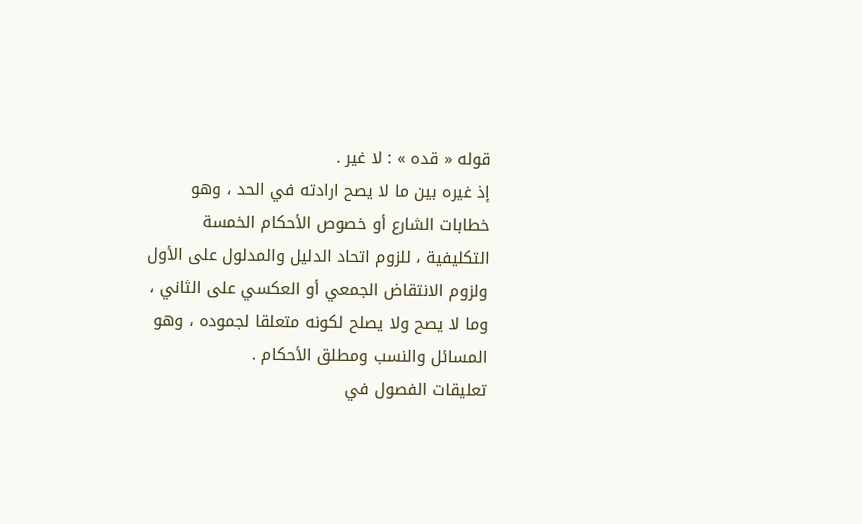قوله « قده » : لا غير .
إذ غيره بين ما لا يصح ارادته في الحد ، وهو خطابات الشارع أو خصوص الأحكام الخمسة التكليفية ، للزوم اتحاد الدليل والمدلول على الأول ولزوم الانتقاض الجمعي أو العكسي على الثاني ، وما لا يصح ولا يصلح لكونه متعلقا لجموده ، وهو المسائل والنسب ومطلق الأحكام .
تعليقات الفصول في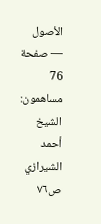الأصول — صفحة 76
مساهمون: الشيخ أحمد الشيرازي
ص٧٦